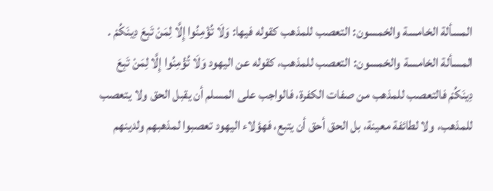المسألة الخامسة والخمسون: التعصب للمذهب كقوله فيها: وَلَا تُؤْمِنُوا إِلَّا لِمَنْ تَبِعَ دِينَكُمْ .
المسألة الخامسة والخمسون: التعصب للمذهب، كقوله عن اليهود وَلَا تُؤْمِنُوا إِلَّا لِمَنْ تَبِعَ دِينَكُمْ فالتعصب للمذهب من صفات الكفرة، فالواجب على المسلم أن يقبل الحق ولا يتعصب للمذهب، ولا لطائفة معينة، بل الحق أحق أن يتبع، فهؤلاء اليهود تعصبوا لمذهبهم ولدينهم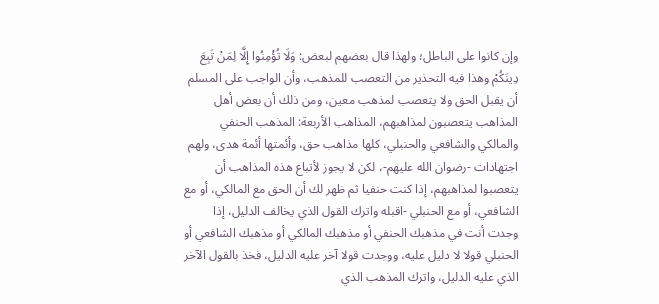وإن كانوا على الباطل؛ ولهذا قال بعضهم لبعض: وَلَا تُؤْمِنُوا إِلَّا لِمَنْ تَبِعَ دِينَكُمْ وهذا فيه التحذير من التعصب للمذهب، وأن الواجب على المسلم أن يقبل الحق ولا يتعصب لمذهب معين، ومن ذلك أن بعض أهل المذاهب يتعصبون لمذاهبهم، المذاهب الأربعة: المذهب الحنفي والمالكي والشافعي والحنبلي، كلها مذاهب حق، وأئمتها أئمة هدى، ولهم اجتهادات -رضوان الله عليهم-، لكن لا يجوز لأتباع هذه المذاهب أن يتعصبوا لمذاهبهم، إذا كنت حنفيا ثم ظهر لك أن الحق مع المالكي، أو مع الشافعي، أو مع الحنبلي -اقبله واترك القول الذي يخالف الدليل، إذا وجدت أنت في مذهبك الحنفي أو مذهبك المالكي أو مذهبك الشافعي أو الحنبلي قولا لا دليل عليه، ووجدت قولا آخر عليه الدليل، فخذ بالقول الآخر الذي عليه الدليل، واترك المذهب الذي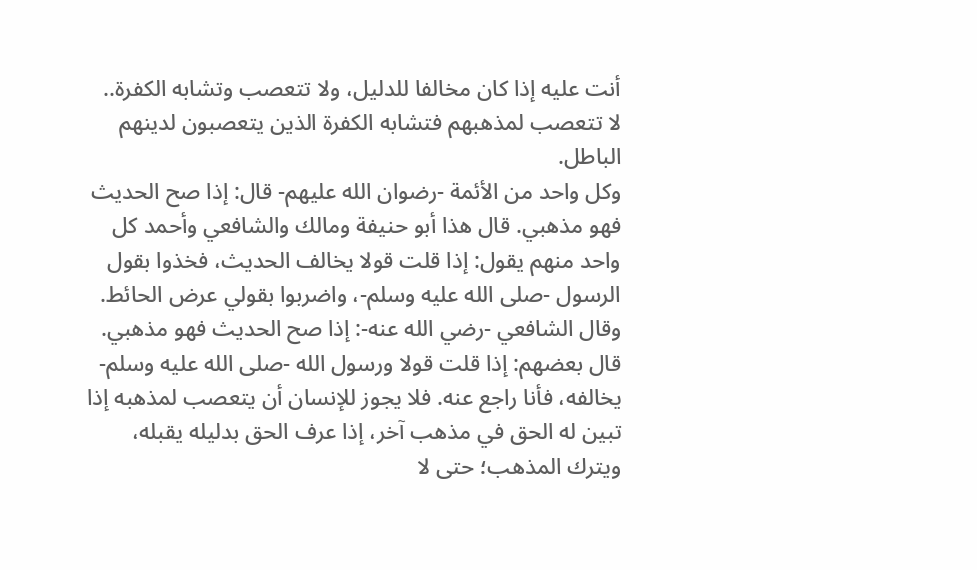أنت عليه إذا كان مخالفا للدليل، ولا تتعصب وتشابه الكفرة.. لا تتعصب لمذهبهم فتشابه الكفرة الذين يتعصبون لدينهم الباطل.
وكل واحد من الأئمة -رضوان الله عليهم- قال: إذا صح الحديث فهو مذهبي. قال هذا أبو حنيفة ومالك والشافعي وأحمد كل واحد منهم يقول: إذا قلت قولا يخالف الحديث، فخذوا بقول الرسول -صلى الله عليه وسلم-، واضربوا بقولي عرض الحائط. وقال الشافعي -رضي الله عنه-: إذا صح الحديث فهو مذهبي. قال بعضهم: إذا قلت قولا ورسول الله -صلى الله عليه وسلم- يخالفه، فأنا راجع عنه. فلا يجوز للإنسان أن يتعصب لمذهبه إذا تبين له الحق في مذهب آخر، إذا عرف الحق بدليله يقبله، ويترك المذهب؛ حتى لا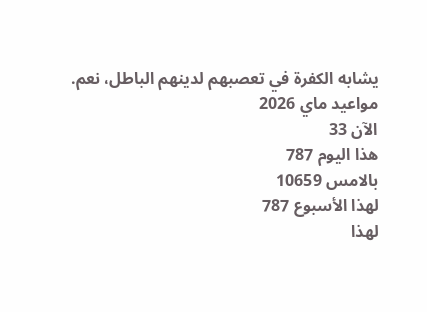يشابه الكفرة في تعصبهم لدينهم الباطل، نعم.
مواعيد ماي 2026
الآن 33
هذا اليوم 787
بالامس 10659
لهذا الأسبوع 787
لهذا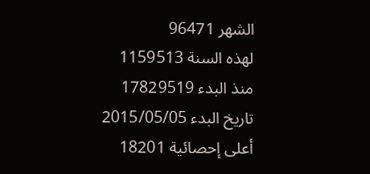الشهر 96471
لهذه السنة 1159513
منذ البدء 17829519
تاريخ البدء 2015/05/05
أعلى إحصائية 18201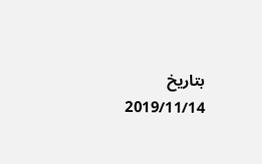بتاريخ 2019/11/14